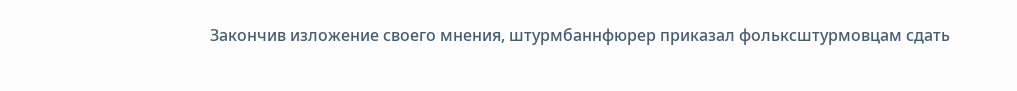Закончив изложение своего мнения, штурмбаннфюрер приказал фольксштурмовцам сдать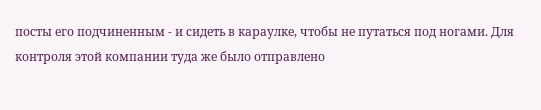посты его подчиненным - и сидеть в караулке, чтобы не путаться под ногами. Для контроля этой компании туда же было отправлено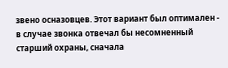звено осназовцев. Этот вариант был оптимален - в случае звонка отвечал бы несомненный старший охраны, сначала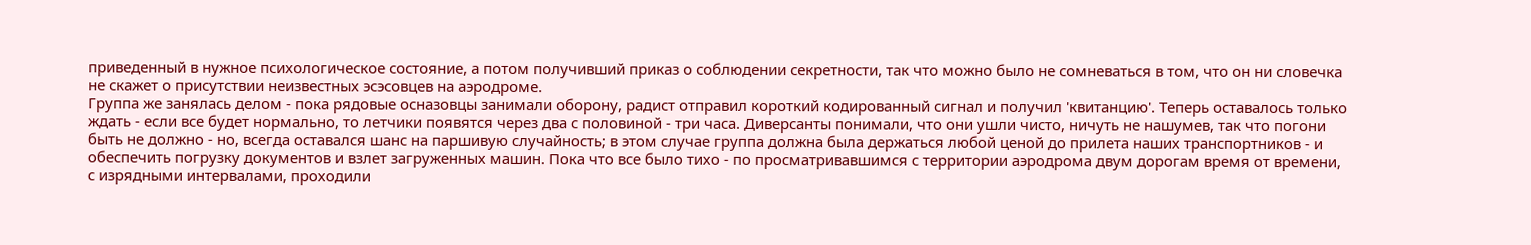приведенный в нужное психологическое состояние, а потом получивший приказ о соблюдении секретности, так что можно было не сомневаться в том, что он ни словечка не скажет о присутствии неизвестных эсэсовцев на аэродроме.
Группа же занялась делом - пока рядовые осназовцы занимали оборону, радист отправил короткий кодированный сигнал и получил 'квитанцию'. Теперь оставалось только ждать - если все будет нормально, то летчики появятся через два с половиной - три часа. Диверсанты понимали, что они ушли чисто, ничуть не нашумев, так что погони быть не должно - но, всегда оставался шанс на паршивую случайность; в этом случае группа должна была держаться любой ценой до прилета наших транспортников - и обеспечить погрузку документов и взлет загруженных машин. Пока что все было тихо - по просматривавшимся с территории аэродрома двум дорогам время от времени, с изрядными интервалами, проходили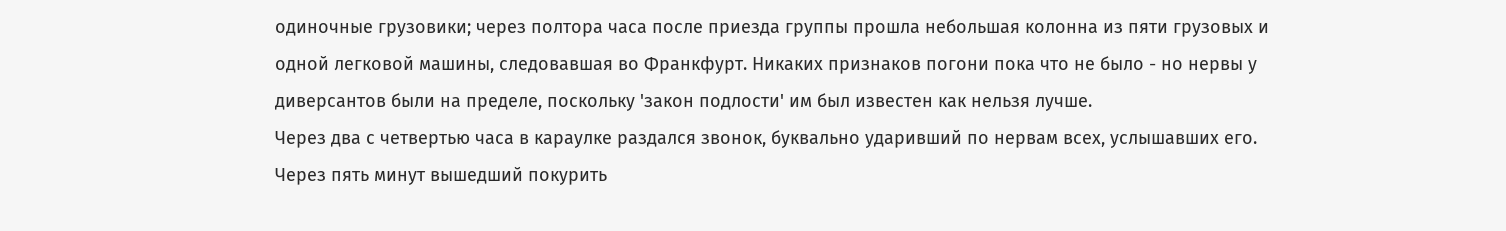одиночные грузовики; через полтора часа после приезда группы прошла небольшая колонна из пяти грузовых и одной легковой машины, следовавшая во Франкфурт. Никаких признаков погони пока что не было - но нервы у диверсантов были на пределе, поскольку 'закон подлости' им был известен как нельзя лучше.
Через два с четвертью часа в караулке раздался звонок, буквально ударивший по нервам всех, услышавших его. Через пять минут вышедший покурить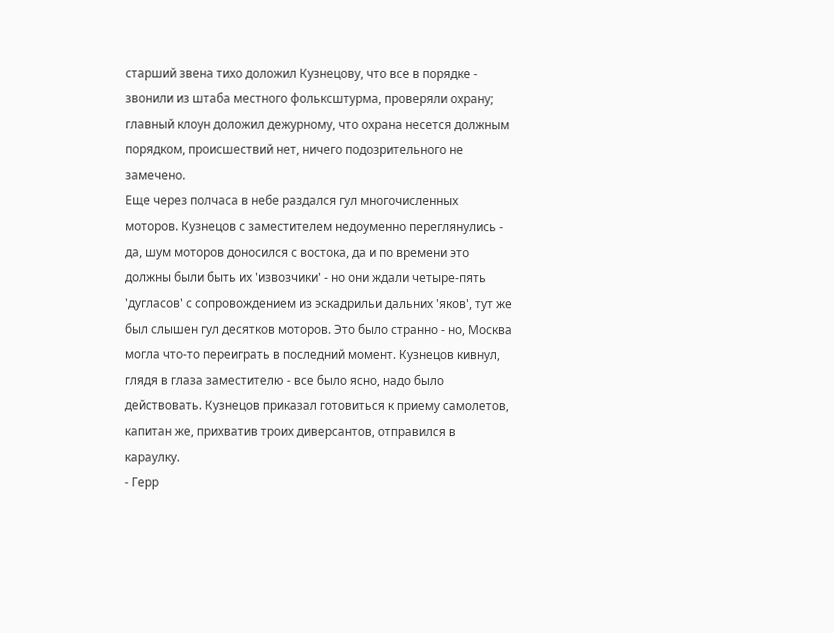старший звена тихо доложил Кузнецову, что все в порядке - звонили из штаба местного фольксштурма, проверяли охрану; главный клоун доложил дежурному, что охрана несется должным порядком, происшествий нет, ничего подозрительного не замечено.
Еще через полчаса в небе раздался гул многочисленных моторов. Кузнецов с заместителем недоуменно переглянулись - да, шум моторов доносился с востока, да и по времени это должны были быть их 'извозчики' - но они ждали четыре-пять 'дугласов' с сопровождением из эскадрильи дальних 'яков', тут же был слышен гул десятков моторов. Это было странно - но, Москва могла что-то переиграть в последний момент. Кузнецов кивнул, глядя в глаза заместителю - все было ясно, надо было действовать. Кузнецов приказал готовиться к приему самолетов, капитан же, прихватив троих диверсантов, отправился в караулку.
- Герр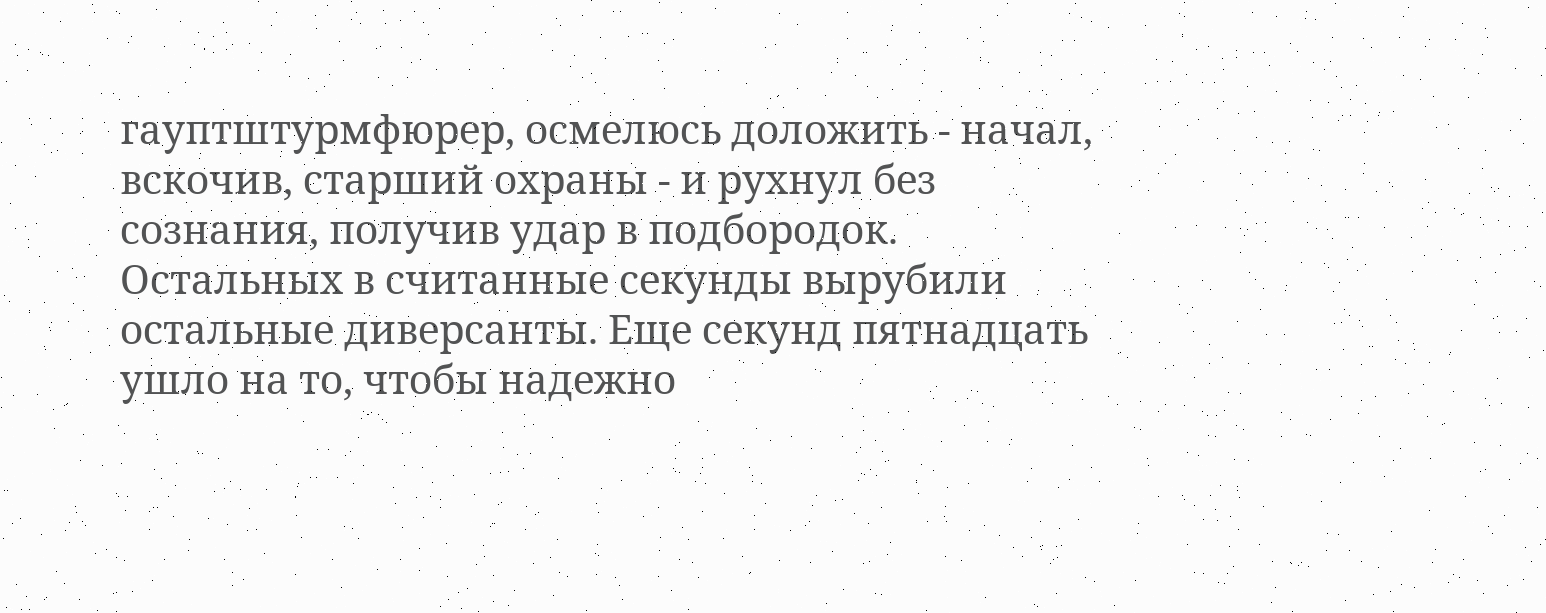гауптштурмфюрер, осмелюсь доложить - начал, вскочив, старший охраны - и рухнул без сознания, получив удар в подбородок. Остальных в считанные секунды вырубили остальные диверсанты. Еще секунд пятнадцать ушло на то, чтобы надежно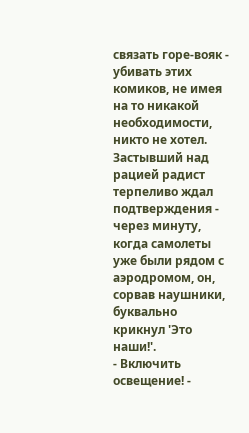связать горе-вояк - убивать этих комиков, не имея на то никакой необходимости, никто не хотел.
Застывший над рацией радист терпеливо ждал подтверждения - через минуту, когда самолеты уже были рядом с аэродромом, он, сорвав наушники, буквально крикнул 'Это наши!'.
- Включить освещение! -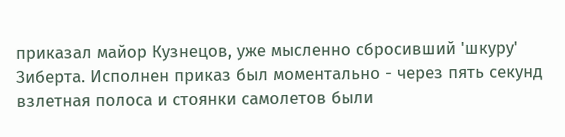приказал майор Кузнецов, уже мысленно сбросивший 'шкуру' Зиберта. Исполнен приказ был моментально - через пять секунд взлетная полоса и стоянки самолетов были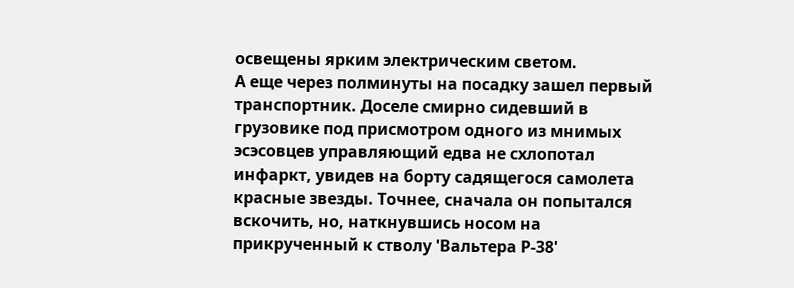освещены ярким электрическим светом.
А еще через полминуты на посадку зашел первый транспортник. Доселе смирно сидевший в грузовике под присмотром одного из мнимых эсэсовцев управляющий едва не схлопотал инфаркт, увидев на борту садящегося самолета красные звезды. Точнее, сначала он попытался вскочить, но, наткнувшись носом на прикрученный к стволу 'Вальтера Р-38'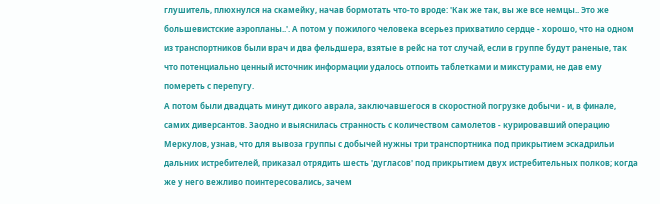глушитель, плюхнулся на скамейку, начав бормотать что-то вроде: 'Как же так, вы же все немцы.. Это же большевистские аэропланы..'. А потом у пожилого человека всерьез прихватило сердце - хорошо, что на одном из транспортников были врач и два фельдшера, взятые в рейс на тот случай, если в группе будут раненые, так что потенциально ценный источник информации удалось отпоить таблетками и микстурами, не дав ему помереть с перепугу.
А потом были двадцать минут дикого аврала, заключавшегося в скоростной погрузке добычи - и, в финале, самих диверсантов. Заодно и выяснилась странность с количеством самолетов - курировавший операцию Меркулов, узнав, что для вывоза группы с добычей нужны три транспортника под прикрытием эскадрильи дальних истребителей, приказал отрядить шесть 'дугласов' под прикрытием двух истребительных полков; когда же у него вежливо поинтересовались, зачем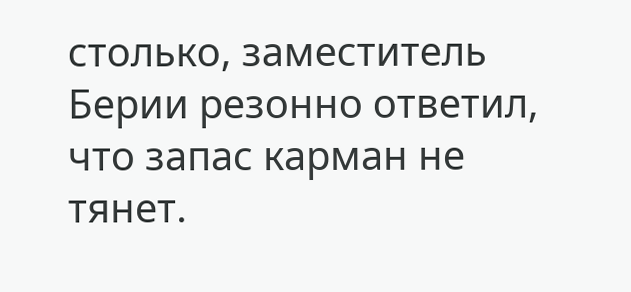столько, заместитель Берии резонно ответил, что запас карман не тянет.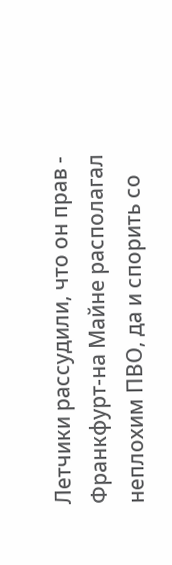Летчики рассудили, что он прав - Франкфурт-на Майне располагал неплохим ПВО, да и спорить со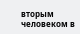вторым человеком в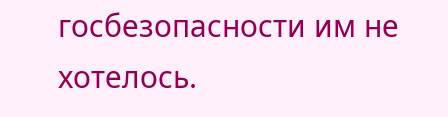госбезопасности им не хотелось.